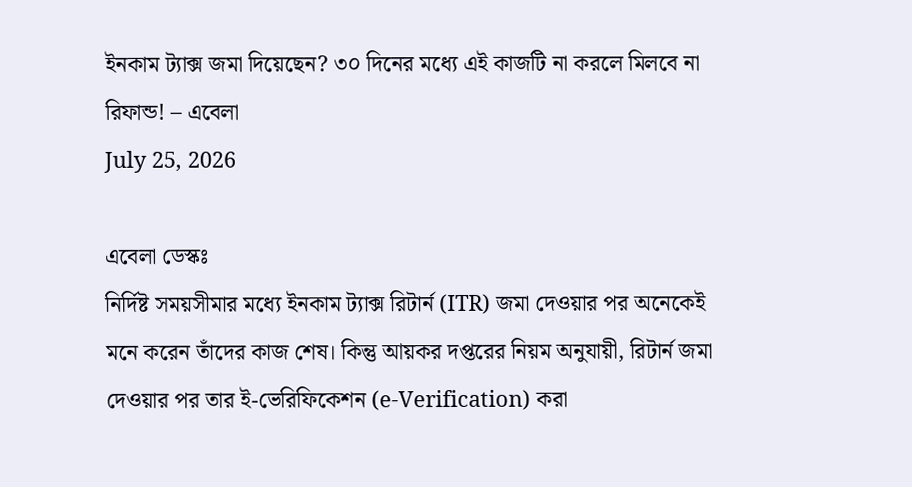ইনকাম ট্যাক্স জমা দিয়েছেন? ৩০ দিনের মধ্যে এই কাজটি না করলে মিলবে না রিফান্ড! – এবেলা
July 25, 2026

এবেলা ডেস্কঃ
নির্দিষ্ট সময়সীমার মধ্যে ইনকাম ট্যাক্স রিটার্ন (ITR) জমা দেওয়ার পর অনেকেই মনে করেন তাঁদের কাজ শেষ। কিন্তু আয়কর দপ্তরের নিয়ম অনুযায়ী, রিটার্ন জমা দেওয়ার পর তার ই-ভেরিফিকেশন (e-Verification) করা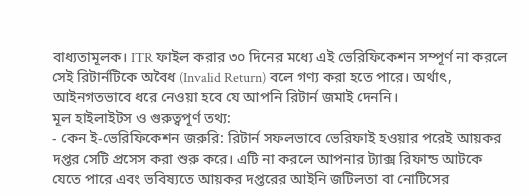বাধ্যতামূলক। ITR ফাইল করার ৩০ দিনের মধ্যে এই ভেরিফিকেশন সম্পূর্ণ না করলে সেই রিটার্নটিকে অবৈধ (Invalid Return) বলে গণ্য করা হতে পারে। অর্থাৎ, আইনগতভাবে ধরে নেওয়া হবে যে আপনি রিটার্ন জমাই দেননি।
মূল হাইলাইটস ও গুরুত্বপূর্ণ তথ্য:
- কেন ই-ভেরিফিকেশন জরুরি: রিটার্ন সফলভাবে ভেরিফাই হওয়ার পরেই আয়কর দপ্তর সেটি প্রসেস করা শুরু করে। এটি না করলে আপনার ট্যাক্স রিফান্ড আটকে যেতে পারে এবং ভবিষ্যতে আয়কর দপ্তরের আইনি জটিলতা বা নোটিসের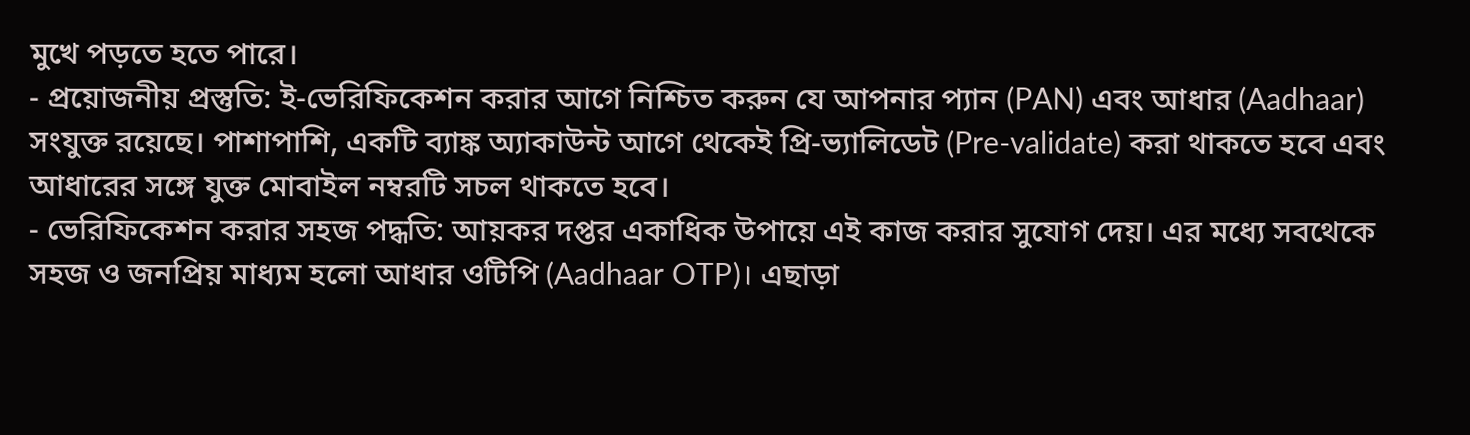মুখে পড়তে হতে পারে।
- প্রয়োজনীয় প্রস্তুতি: ই-ভেরিফিকেশন করার আগে নিশ্চিত করুন যে আপনার প্যান (PAN) এবং আধার (Aadhaar) সংযুক্ত রয়েছে। পাশাপাশি, একটি ব্যাঙ্ক অ্যাকাউন্ট আগে থেকেই প্রি-ভ্যালিডেট (Pre-validate) করা থাকতে হবে এবং আধারের সঙ্গে যুক্ত মোবাইল নম্বরটি সচল থাকতে হবে।
- ভেরিফিকেশন করার সহজ পদ্ধতি: আয়কর দপ্তর একাধিক উপায়ে এই কাজ করার সুযোগ দেয়। এর মধ্যে সবথেকে সহজ ও জনপ্রিয় মাধ্যম হলো আধার ওটিপি (Aadhaar OTP)। এছাড়া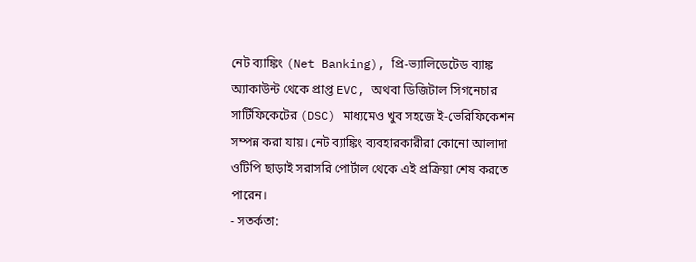নেট ব্যাঙ্কিং (Net Banking), প্রি-ভ্যালিডেটেড ব্যাঙ্ক অ্যাকাউন্ট থেকে প্রাপ্ত EVC, অথবা ডিজিটাল সিগনেচার সার্টিফিকেটের (DSC) মাধ্যমেও খুব সহজে ই-ভেরিফিকেশন সম্পন্ন করা যায়। নেট ব্যাঙ্কিং ব্যবহারকারীরা কোনো আলাদা ওটিপি ছাড়াই সরাসরি পোর্টাল থেকে এই প্রক্রিয়া শেষ করতে পারেন।
- সতর্কতা: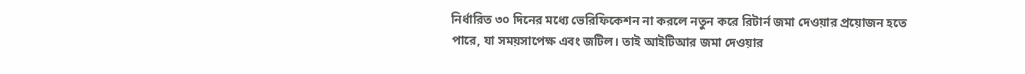নির্ধারিত ৩০ দিনের মধ্যে ভেরিফিকেশন না করলে নতুন করে রিটার্ন জমা দেওয়ার প্রয়োজন হতে পারে, যা সময়সাপেক্ষ এবং জটিল। তাই আইটিআর জমা দেওয়ার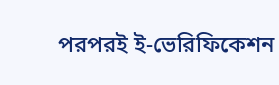পরপরই ই-ভেরিফিকেশন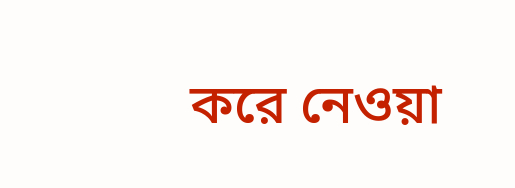করে নেওয়া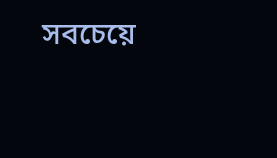সবচেয়ে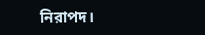নিরাপদ।